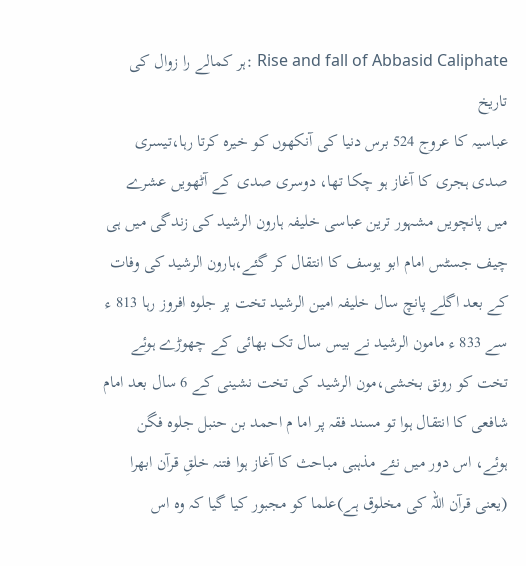Rise and fall of Abbasid Caliphate :ہر کمالے را زوال کی تاریخ
عباسیہ کا عروج 524 برس دنیا کی آنکھوں کو خیرہ کرتا رہا،تیسری صدی ہجری کا آغاز ہو چکا تھا، دوسری صدی کے آٹھویں عشرے میں پانچویں مشہور ترین عباسی خلیفہ ہارون الرشید کی زندگی میں ہی چیف جسٹس امام ابو یوسف کا انتقال کر گئے،ہارون الرشید کی وفات کے بعد اگلے پانچ سال خلیفہ امین الرشید تخت پر جلوہ افروز رہا 813 ء سے 833 ء مامون الرشید نے بیس سال تک بھائی کے چھوڑے ہوئے تخت کو رونق بخشی،مون الرشید کی تخت نشینی کے 6 سال بعد امام شافعی کا انتقال ہوا تو مسند فقہ پر اما م احمد بن حنبل جلوہ فگن ہوئے، اس دور میں نئے مذہبی مباحث کا آغاز ہوا فتنہ خلقِ قرآن ابھرا (یعنی قرآن اللہ کی مخلوق ہے)علما کو مجبور کیا گیا کہ وہ اس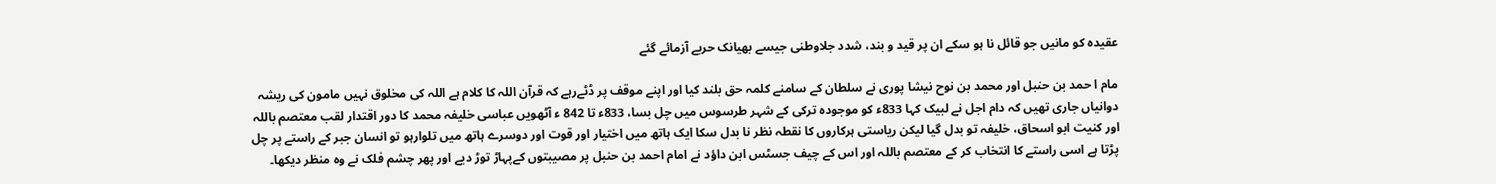عقیدہ کو مانیں جو قائل نا ہو سکے ان پر قید و بند، شدد جلاوطنی جیسے بھیانک حربے آزمائے گئے

مام ا حمد بن حنبل اور محمد بن نوح نیشا پوری نے سلطان کے سامنے کلمہ حق بلند کیا اور اپنے موقف پر ڈٹےرہے کہ قرآن اللہ کا کلام ہے اللہ کی مخلوق نہیں مامون کی ریشہ دوانیاں جاری تھیں کہ دام اجل نے لبیک کہا 833ء کو موجودہ ترکی کے شہر طرسوس میں چل بسا، 833ء تا 842 ء آٹھویں عباسی خلیفہ محمد کا دور اقتدار لقب معتصم باللہ اور کنیت ابو اسحاق، خلیفہ تو بدل گیا لیکن ریاستی ہرکاروں کا نقطہ نظر نا بدل سکا ایک ہاتھ میں اختیار اور قوت اور دوسرے ہاتھ میں تلوارہو تو انسان جبر کے راستے پر چل پڑتا ہے اسی راستے کا انتخاب کر کے معتصم باللہ اور اس کے چیف جسٹس ابن داؤد نے امام احمد بن حنبل پر مصیبتوں کےپہاڑ توڑ دیے اور پھر چشم فلک نے وہ منظر دیکھا۔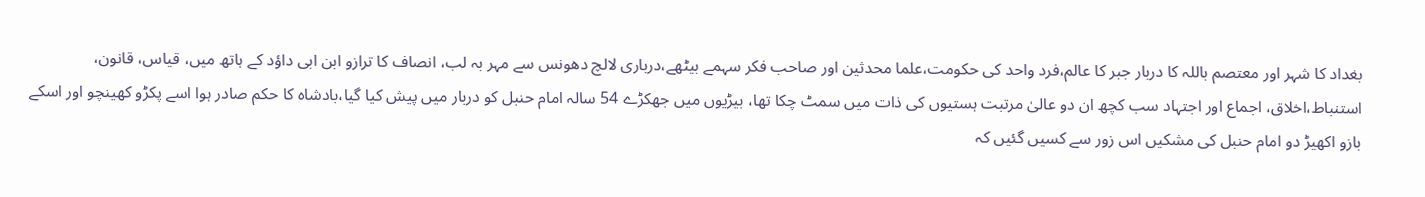بغداد کا شہر اور معتصم باللہ کا دربار جبر کا عالم،فرد واحد کی حکومت،علما محدثین اور صاحب فکر سہمے بیٹھے،درباری لالچ دھونس سے مہر بہ لب، انصاف کا ترازو ابن ابی داؤد کے ہاتھ میں، قیاس، قانون، استنباط،اخلاق، اجماع اور اجتہاد سب کچھ ان دو عالیٰ مرتبت ہستیوں کی ذات میں سمٹ چکا تھا، بیڑیوں میں جھکڑے 54 سالہ امام حنبل کو دربار میں پیش کیا گیا،بادشاہ کا حکم صادر ہوا اسے پکڑو کھینچو اور اسکے بازو اکھیڑ دو امام حنبل کی مشکیں اس زور سے کسیں گئیں کہ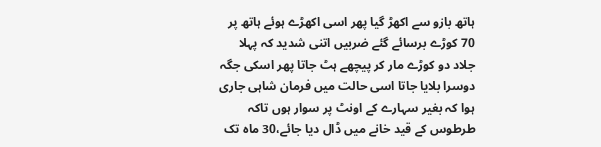ہاتھ بازو سے اکھڑ گیا پھر اسی اکھڑے ہوئے ہاتھ پر 70 کوڑے برسائے گئے ضربیں اتنی شدید کہ پہلا جلاد دو کوڑے مار کر پیچھے ہٹ جاتا پھر اسکی جگہ دوسرا بلایا جاتا اسی حالت میں فرمان شاہی جاری ہوا کہ بغیر سہارے کے اونٹ پر سوار ہوں تاکہ طرطوس کے قید خانے میں ڈال دیا جائے،30 ماہ تک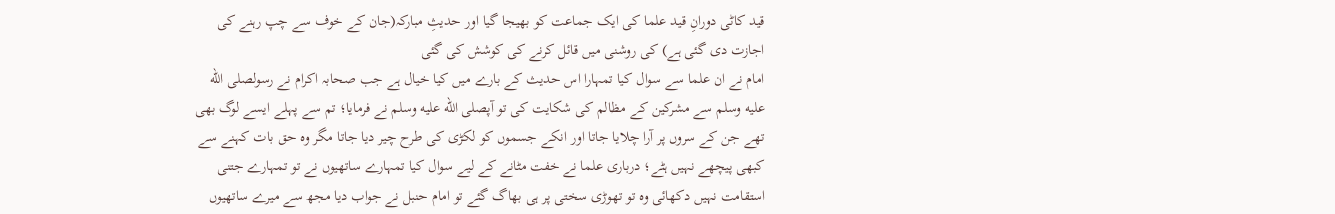قید کاٹی دورانِ قید علما کی ایک جماعت کو بھیجا گیا اور حدیثِ مبارکہ(جان کے خوف سے چپ رہنے کی اجازت دی گئی ہے) کی روشنی میں قائل کرنے کی کوشش کی گئی
امام نے ان علما سے سوال کیا تمہارا اس حدیث کے بارے میں کیا خیال ہے جب صحابہ اکرام نے رسولصلى الله عليه وسلم سے مشرکین کے مظالم کی شکایت کی تو آپصلى الله عليه وسلم نے فرمایا؛ تم سے پہلے ایسے لوگ بھی تھے جن کے سروں پر آرا چلایا جاتا اور انکے جسموں کو لکڑی کی طرح چیر دیا جاتا مگر وہ حق بات کہنے سے کبھی پیچھے نہیں ہٹے؛ درباری علما نے خفت مٹانے کے لیے سوال کیا تمہارے ساتھیوں نے تو تمہارے جتنی استقامت نہیں دکھائی وہ تو تھوڑی سختی پر ہی بھاگ گئے تو امام حنبل نے جواب دیا مجھ سے میرے ساتھیوں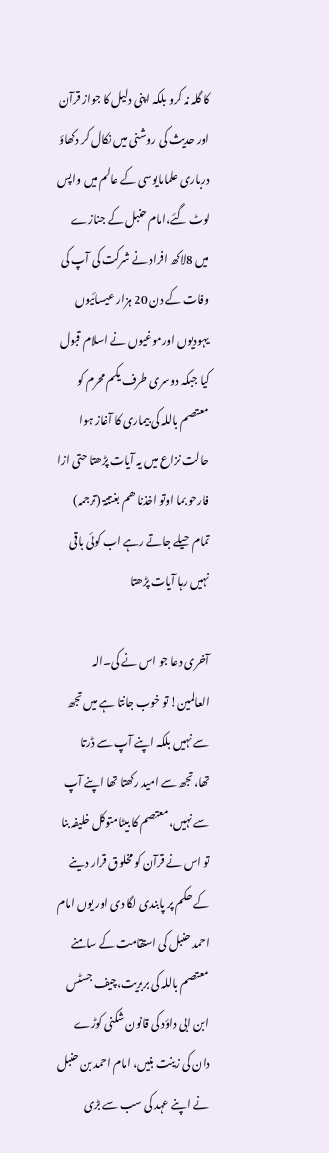کا گلہ نہ کرو بلکہ اپنی دلیل کا جواز قرآن اور حدیث کی روشنی میں نکال کر دکھاؤ درباری علمامایوسی کے عالم میں واپس لوٹ گئے،امام حنبل کے جنازے میں 8لاکھ افراد نے شرکت کی آپ کی وفات کے دن 20 ہزار عیسائیوں یہودیوں اورموغیوں نے اسلام قبول کیا جبکہ دوسری طرف یکم محرم کو معتصم باللہ کی بیماری کا آغاز ہوا حالت نزاع میں یہ آیات پڑھتا حتی ازا فارحو بما اوتو اخذنا ھم بغتتۃ (ترجمہ) تمام حیلے جاتے رہے اب کوئی باقی نہیں رہا آیات پڑھتا

آخری دعا جو اس نے کی۔الہ العالمین! تو خوب جانتا ہے میں تجھ سے نہیں بلکہ اپنے آپ سے ڈرتا تھا،تجھ سے امید رکھتا تھا اپنے آپ سے نہیں،معتصم کا بیٹامتوکل خلیفہ بنا تو اس نے قرآن کو مخلوق قرار دینے کے حکم پر پابندی لگا دی اور یوں امام احمد حنبل کی استقامت کے سامنے معتصم باللہ کی بربریت،چیف جسٹس ابن ابی داؤد کی قانون شکنی کوڑے دان کی زینت بنیں، امام احمد بن حنبل نے اپنے عہد کی سب سے بڑی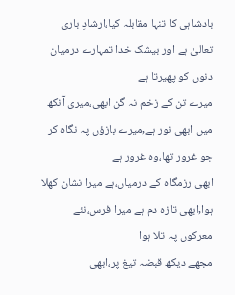بادشاہی کا تنہا مقابلہ کیا،ارشادِ باری تعالیٰ ہے اور بیشک خدا تمہارے درمیان دنوں کو پھیرتا ہے
میرے تن کے زخم نہ گن ابھی،میری آنکھ میں ابھی نور ہے,میرے بازؤں پہ نگاہ کر جو غرور تھا،وہ غرور ہے
ابھی رزمگاہ کے درمیاں،ہے میرا نشان کھلا ہوا,ابھی تازہ دم ہے میرا فرس،نئے معرکوں پہ تلا ہوا
مجھے دیکھ قبضہ تیغ پر،ابھی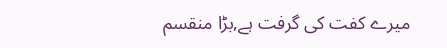میرے کفت کی گرفت ہے,بڑا منقسم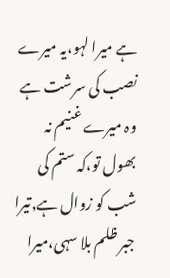ہے میرا لہو،یہ میرے نصب کی سرشت ہے
وہ میرے غنیم نہ بھول تو،کہ ستم کی شب کو زوال ہے,تیرا جبر ظلم بلا سہی،میرا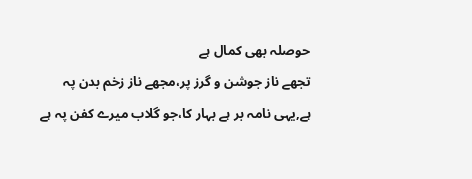حوصلہ بھی کمال ہے
تجھے ناز جوشن و گرز پر،مجھے ناز زخم بدن پہ ہے,یہی نامہ بر ہے بہار کا،جو گلاب میرے کفن پہ ہے